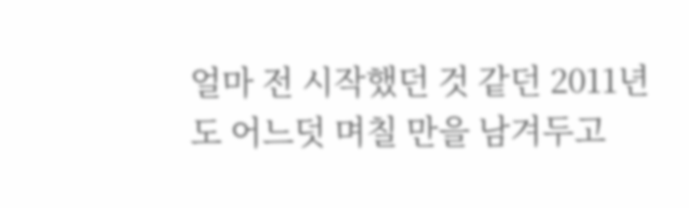얼마 전 시작했던 것 같던 2011년도 어느덧 며칠 만을 남겨두고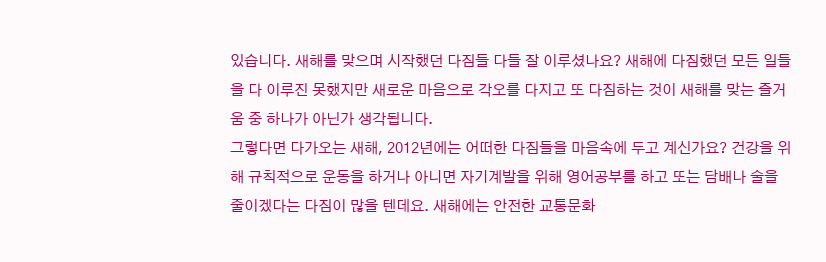있습니다. 새해를 맞으며 시작했던 다짐들 다들 잘 이루셨나요? 새해에 다짐했던 모든 일들을 다 이루진 못했지만 새로운 마음으로 각오를 다지고 또 다짐하는 것이 새해를 맞는 즐거움 중 하나가 아닌가 생각됩니다.
그렇다면 다가오는 새해, 2012년에는 어떠한 다짐들을 마음속에 두고 계신가요? 건강을 위해 규칙적으로 운동을 하거나 아니면 자기계발을 위해 영어공부를 하고 또는 담배나 술을 줄이겠다는 다짐이 많을 텐데요. 새해에는 안전한 교통문화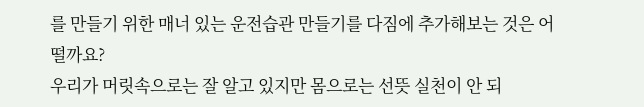를 만들기 위한 매너 있는 운전습관 만들기를 다짐에 추가해보는 것은 어떨까요?
우리가 머릿속으로는 잘 알고 있지만 몸으로는 선뜻 실천이 안 되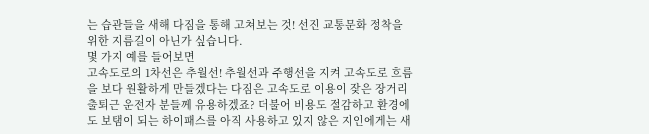는 습관들을 새해 다짐을 통해 고쳐보는 것! 선진 교통문화 정착을 위한 지름길이 아닌가 싶습니다.
몇 가지 예를 들어보면
고속도로의 1차선은 추월선! 추월선과 주행선을 지켜 고속도로 흐름을 보다 원활하게 만들겠다는 다짐은 고속도로 이용이 잦은 장거리 출퇴근 운전자 분들께 유용하겠죠? 더불어 비용도 절감하고 환경에도 보탬이 되는 하이패스를 아직 사용하고 있지 않은 지인에게는 새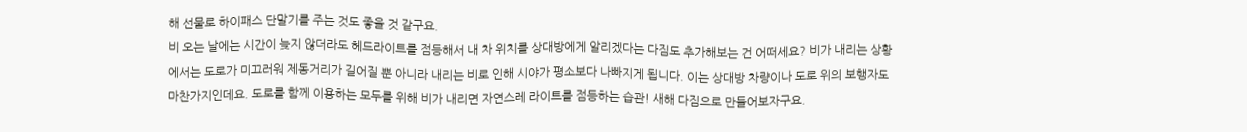해 선물로 하이패스 단말기를 주는 것도 좋을 것 같구요.
비 오는 날에는 시간이 늦지 않더라도 헤드라이트를 점등해서 내 차 위치를 상대방에게 알리겠다는 다짐도 추가해보는 건 어떠세요? 비가 내리는 상황에서는 도로가 미끄러워 제동거리가 길어질 뿐 아니라 내리는 비로 인해 시야가 평소보다 나빠지게 됩니다. 이는 상대방 차량이나 도로 위의 보행자도 마찬가지인데요. 도로를 함께 이용하는 모두를 위해 비가 내리면 자연스레 라이트를 점등하는 습관! 새해 다짐으로 만들어보자구요.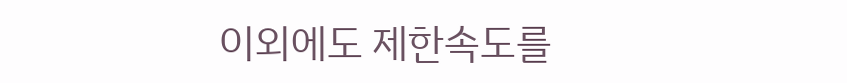이외에도 제한속도를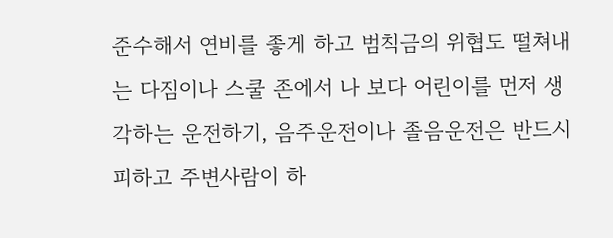준수해서 연비를 좋게 하고 범칙금의 위협도 떨쳐내는 다짐이나 스쿨 존에서 나 보다 어린이를 먼저 생각하는 운전하기, 음주운전이나 졸음운전은 반드시 피하고 주변사람이 하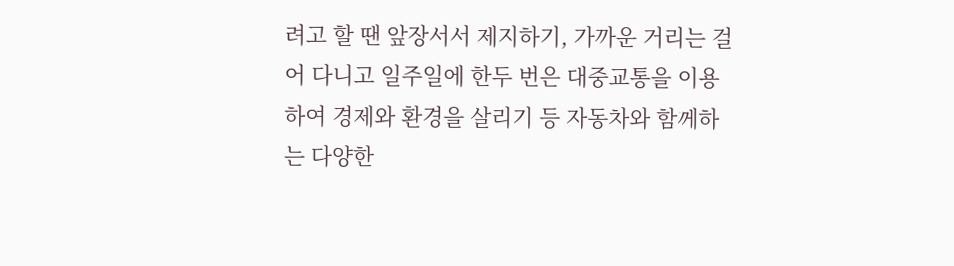려고 할 땐 앞장서서 제지하기, 가까운 거리는 걸어 다니고 일주일에 한두 번은 대중교통을 이용하여 경제와 환경을 살리기 등 자동차와 함께하는 다양한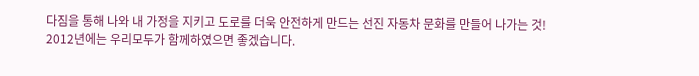다짐을 통해 나와 내 가정을 지키고 도로를 더욱 안전하게 만드는 선진 자동차 문화를 만들어 나가는 것!
2012년에는 우리모두가 함께하였으면 좋겠습니다.